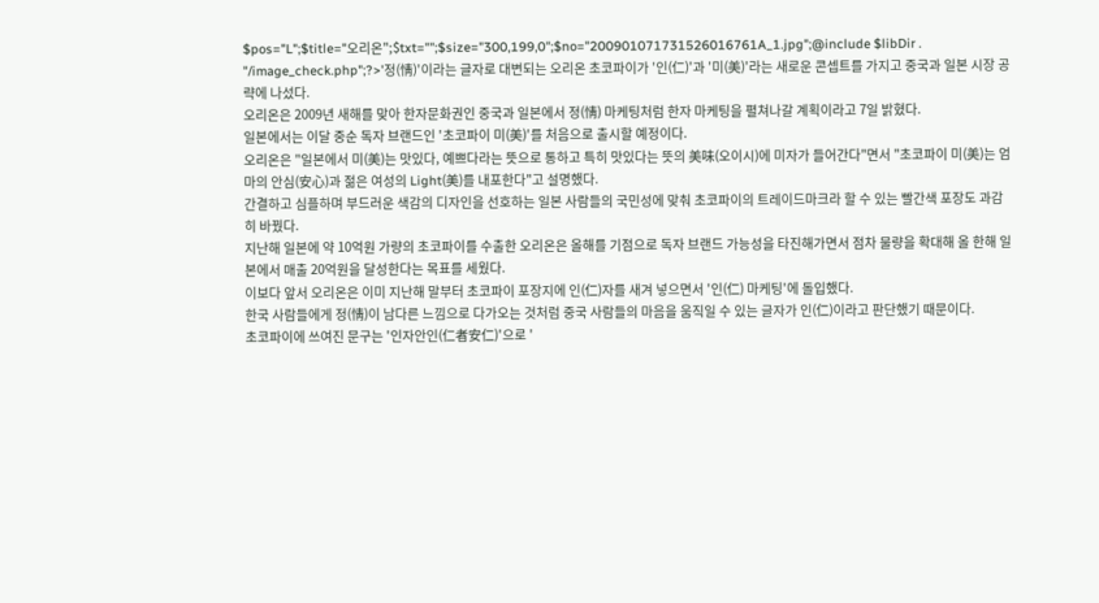$pos="L";$title="오리온";$txt="";$size="300,199,0";$no="200901071731526016761A_1.jpg";@include $libDir . "/image_check.php";?>'정(情)'이라는 글자로 대변되는 오리온 초코파이가 '인(仁)'과 '미(美)'라는 새로운 콘셉트를 가지고 중국과 일본 시장 공략에 나섰다.
오리온은 2009년 새해를 맞아 한자문화권인 중국과 일본에서 정(情) 마케팅처럼 한자 마케팅을 펼쳐나갈 계획이라고 7일 밝혔다.
일본에서는 이달 중순 독자 브랜드인 '초코파이 미(美)'를 처음으로 출시할 예정이다.
오리온은 "일본에서 미(美)는 맛있다, 예쁘다라는 뜻으로 통하고 특히 맛있다는 뜻의 美味(오이시)에 미자가 들어간다"면서 "초코파이 미(美)는 엄마의 안심(安心)과 젊은 여성의 Light(美)를 내포한다"고 설명했다.
간결하고 심플하며 부드러운 색감의 디자인을 선호하는 일본 사람들의 국민성에 맞춰 초코파이의 트레이드마크라 할 수 있는 빨간색 포장도 과감히 바꿨다.
지난해 일본에 약 10억원 가량의 초코파이를 수출한 오리온은 올해를 기점으로 독자 브랜드 가능성을 타진해가면서 점차 물량을 확대해 올 한해 일본에서 매출 20억원을 달성한다는 목표를 세웠다.
이보다 앞서 오리온은 이미 지난해 말부터 초코파이 포장지에 인(仁)자를 새겨 넣으면서 '인(仁) 마케팅'에 돌입했다.
한국 사람들에게 정(情)이 남다른 느낌으로 다가오는 것처럼 중국 사람들의 마음을 움직일 수 있는 글자가 인(仁)이라고 판단했기 때문이다.
초코파이에 쓰여진 문구는 '인자안인(仁者安仁)'으로 '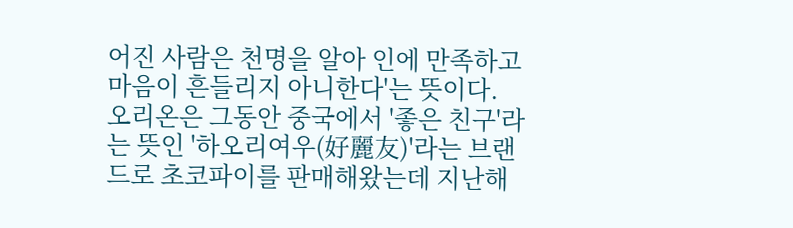어진 사람은 천명을 알아 인에 만족하고 마음이 흔들리지 아니한다'는 뜻이다.
오리온은 그동안 중국에서 '좋은 친구'라는 뜻인 '하오리여우(好麗友)'라는 브랜드로 초코파이를 판매해왔는데 지난해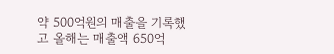약 500억원의 매출을 기록했고 올해는 매출액 650억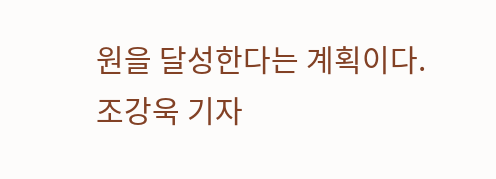원을 달성한다는 계획이다.
조강욱 기자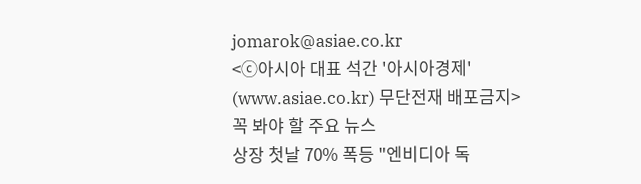jomarok@asiae.co.kr
<ⓒ아시아 대표 석간 '아시아경제' (www.asiae.co.kr) 무단전재 배포금지>
꼭 봐야 할 주요 뉴스
상장 첫날 70% 폭등 "엔비디아 독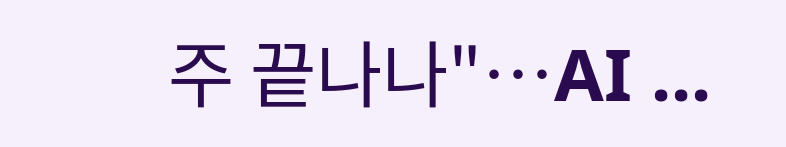주 끝나나"…AI ...